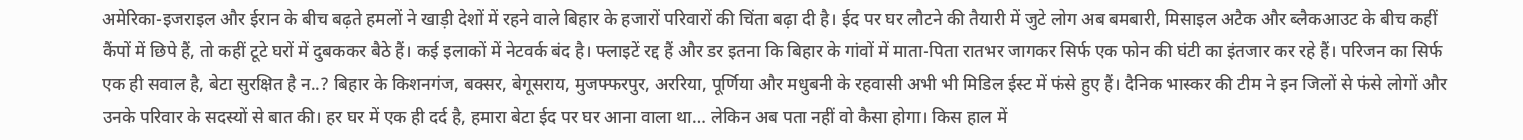अमेरिका-इजराइल और ईरान के बीच बढ़ते हमलों ने खाड़ी देशों में रहने वाले बिहार के हजारों परिवारों की चिंता बढ़ा दी है। ईद पर घर लौटने की तैयारी में जुटे लोग अब बमबारी, मिसाइल अटैक और ब्लैकआउट के बीच कहीं कैंपों में छिपे हैं, तो कहीं टूटे घरों में दुबककर बैठे हैं। कई इलाकों में नेटवर्क बंद है। फ्लाइटें रद्द हैं और डर इतना कि बिहार के गांवों में माता-पिता रातभर जागकर सिर्फ एक फोन की घंटी का इंतजार कर रहे हैं। परिजन का सिर्फ एक ही सवाल है, बेटा सुरक्षित है न..? बिहार के किशनगंज, बक्सर, बेगूसराय, मुजफ्फरपुर, अररिया, पूर्णिया और मधुबनी के रहवासी अभी भी मिडिल ईस्ट में फंसे हुए हैं। दैनिक भास्कर की टीम ने इन जिलों से फंसे लोगों और उनके परिवार के सदस्यों से बात की। हर घर में एक ही दर्द है, हमारा बेटा ईद पर घर आना वाला था… लेकिन अब पता नहीं वो कैसा होगा। किस हाल में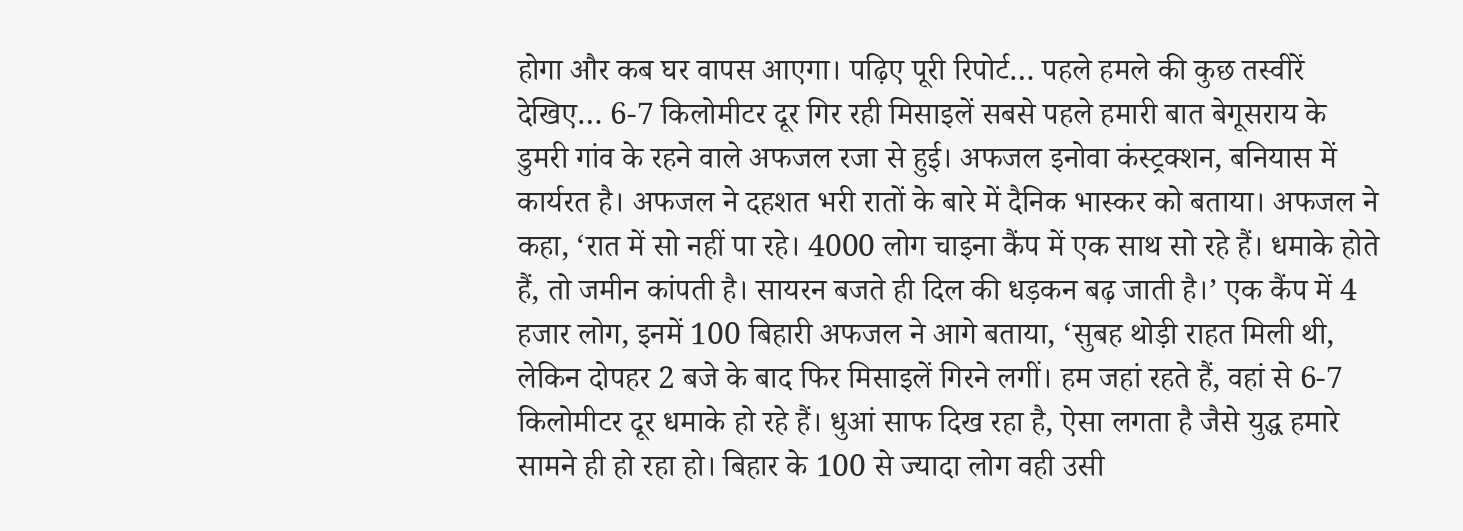होगा और कब घर वापस आएगा। पढ़िए पूरी रिपोर्ट… पहले हमले की कुछ तस्वीरें देखिए… 6-7 किलोमीटर दूर गिर रही मिसाइलें सबसे पहले हमारी बात बेगूसराय के डुमरी गांव के रहने वाले अफजल रजा से हुई। अफजल इनोवा कंस्ट्रक्शन, बनियास में कार्यरत है। अफजल ने दहशत भरी रातों के बारे में दैनिक भास्कर को बताया। अफजल ने कहा, ‘रात में सो नहीं पा रहे। 4000 लोग चाइना कैंप में एक साथ सो रहे हैं। धमाके होते हैं, तो जमीन कांपती है। सायरन बजते ही दिल की धड़कन बढ़ जाती है।’ एक कैंप में 4 हजार लोग, इनमें 100 बिहारी अफजल ने आगे बताया, ‘सुबह थोड़ी राहत मिली थी, लेकिन दोपहर 2 बजे के बाद फिर मिसाइलें गिरने लगीं। हम जहां रहते हैं, वहां से 6-7 किलोमीटर दूर धमाके हो रहे हैं। धुआं साफ दिख रहा है, ऐसा लगता है जैसे युद्ध हमारे सामने ही हो रहा हो। बिहार के 100 से ज्यादा लोग वही उसी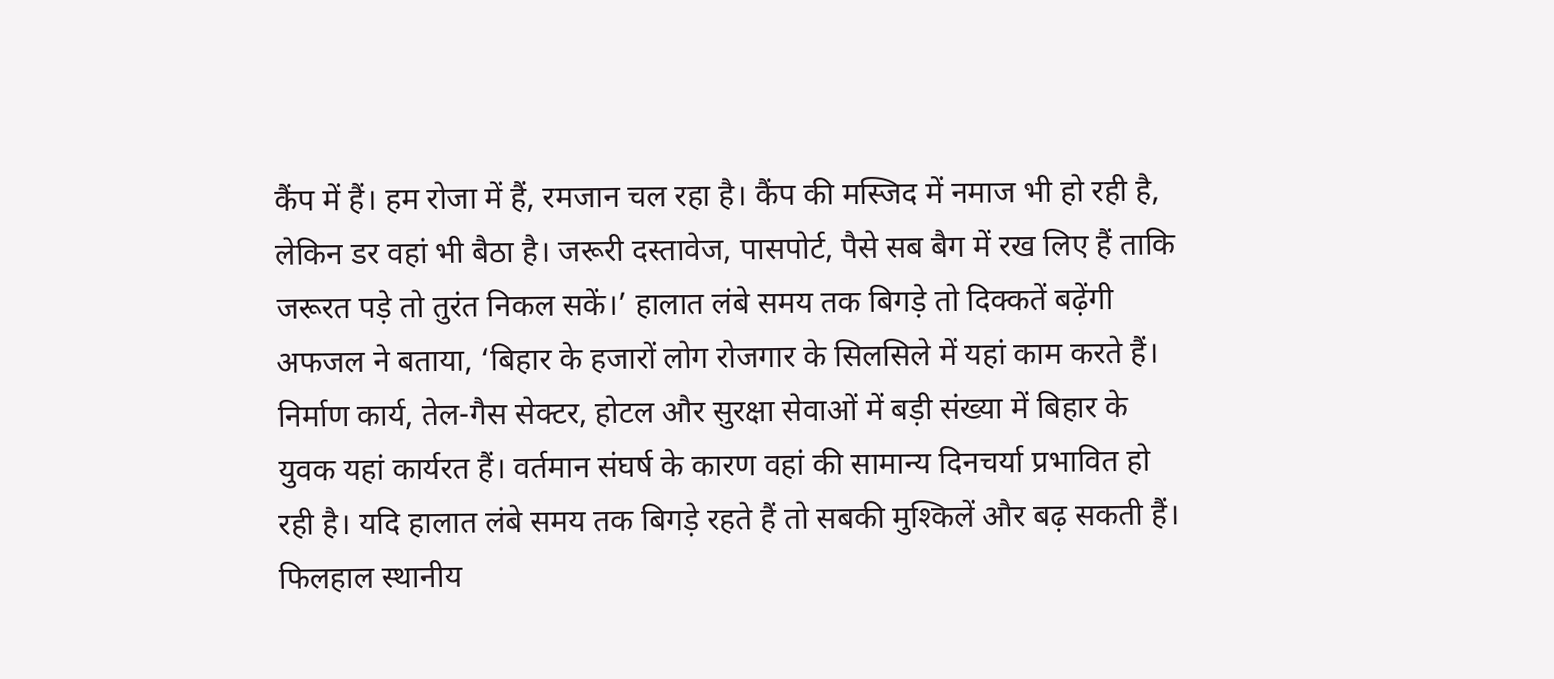कैंप में हैं। हम रोजा में हैं, रमजान चल रहा है। कैंप की मस्जिद में नमाज भी हो रही है, लेकिन डर वहां भी बैठा है। जरूरी दस्तावेज, पासपोर्ट, पैसे सब बैग में रख लिए हैं ताकि जरूरत पड़े तो तुरंत निकल सकें।’ हालात लंबे समय तक बिगड़े तो दिक्कतें बढ़ेंगी अफजल ने बताया, ‘बिहार के हजारों लोग रोजगार के सिलसिले में यहां काम करते हैं। निर्माण कार्य, तेल-गैस सेक्टर, होटल और सुरक्षा सेवाओं में बड़ी संख्या में बिहार के युवक यहां कार्यरत हैं। वर्तमान संघर्ष के कारण वहां की सामान्य दिनचर्या प्रभावित हो रही है। यदि हालात लंबे समय तक बिगड़े रहते हैं तो सबकी मुश्किलें और बढ़ सकती हैं। फिलहाल स्थानीय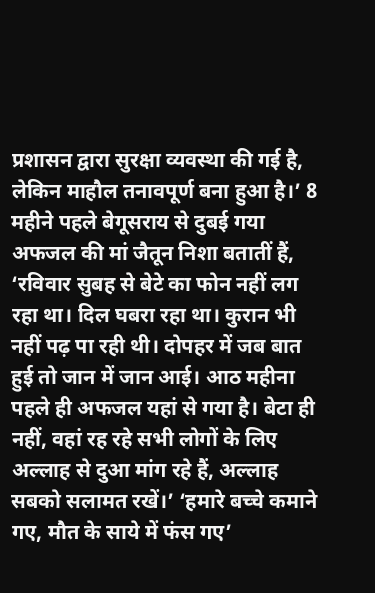प्रशासन द्वारा सुरक्षा व्यवस्था की गई है, लेकिन माहौल तनावपूर्ण बना हुआ है।’ 8 महीने पहले बेगूसराय से दुबई गया अफजल की मां जैतून निशा बतातीं हैं, ‘रविवार सुबह से बेटे का फोन नहीं लग रहा था। दिल घबरा रहा था। कुरान भी नहीं पढ़ पा रही थी। दोपहर में जब बात हुई तो जान में जान आई। आठ महीना पहले ही अफजल यहां से गया है। बेटा ही नहीं, वहां रह रहे सभी लोगों के लिए अल्लाह से दुआ मांग रहे हैं, अल्लाह सबको सलामत रखें।’ ‘हमारे बच्चे कमाने गए, मौत के साये में फंस गए’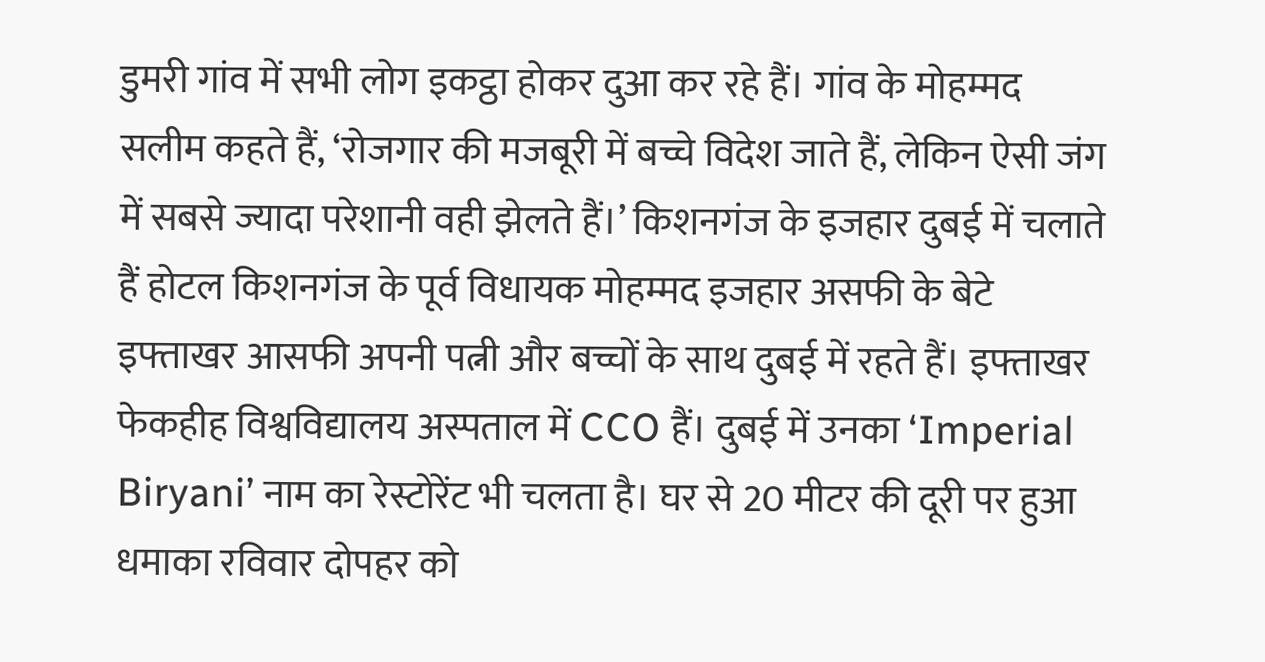डुमरी गांव में सभी लोग इकट्ठा होकर दुआ कर रहे हैं। गांव के मोहम्मद सलीम कहते हैं, ‘रोजगार की मजबूरी में बच्चे विदेश जाते हैं, लेकिन ऐसी जंग में सबसे ज्यादा परेशानी वही झेलते हैं।’ किशनगंज के इजहार दुबई में चलाते हैं होटल किशनगंज के पूर्व विधायक मोहम्मद इजहार असफी के बेटे इफ्ताखर आसफी अपनी पत्नी और बच्चों के साथ दुबई में रहते हैं। इफ्ताखर फेकहीह विश्वविद्यालय अस्पताल में CCO हैं। दुबई में उनका ‘Imperial Biryani’ नाम का रेस्टोरेंट भी चलता है। घर से 20 मीटर की दूरी पर हुआ धमाका रविवार दोपहर को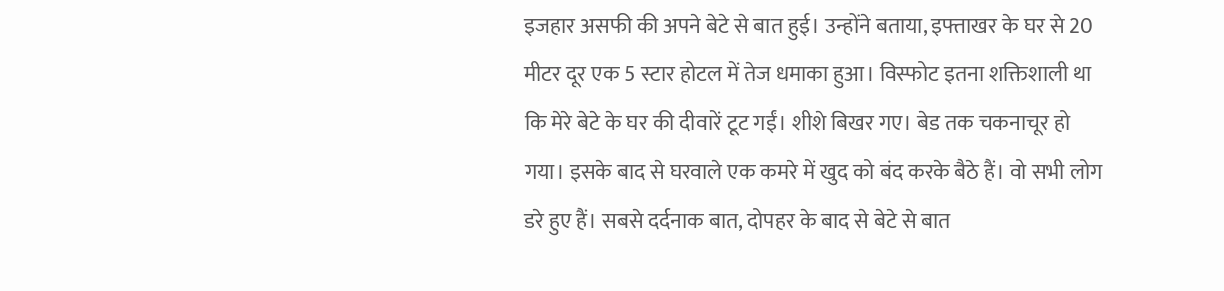इजहार असफी की अपने बेटे से बात हुई। उन्होंने बताया, इफ्ताखर के घर से 20 मीटर दूर एक 5 स्टार होटल में तेज धमाका हुआ। विस्फोट इतना शक्तिशाली था कि मेरे बेटे के घर की दीवारें टूट गईं। शीशे बिखर गए। बेड तक चकनाचूर हो गया। इसके बाद से घरवाले एक कमरे में खुद को बंद करके बैठे हैं। वो सभी लोग डरे हुए हैं। सबसे दर्दनाक बात, दोपहर के बाद से बेटे से बात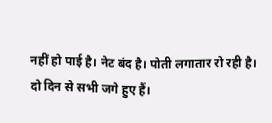नहीं हो पाई है। नेट बंद है। पोती लगातार रो रही है। दो दिन से सभी जगे हुए हैं।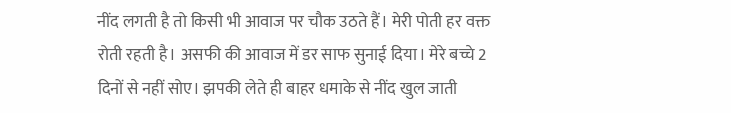नींद लगती है तो किसी भी आवाज पर चौक उठते हैं। मेरी पोती हर वक्त रोती रहती है। असफी की आवाज में डर साफ सुनाई दिया। मेरे बच्चे 2 दिनों से नहीं सोए। झपकी लेते ही बाहर धमाके से नींद खुल जाती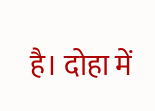है। दोहा में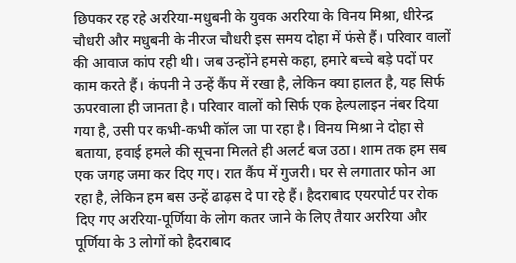छिपकर रह रहे अररिया-मधुबनी के युवक अररिया के विनय मिश्रा, धीरेन्द्र चौधरी और मधुबनी के नीरज चौधरी इस समय दोहा में फंसे हैं। परिवार वालों की आवाज कांप रही थी। जब उन्होंने हमसे कहा, हमारे बच्चे बड़े पदों पर काम करते हैं। कंपनी ने उन्हें कैंप में रखा है, लेकिन क्या हालत है, यह सिर्फ ऊपरवाला ही जानता है। परिवार वालों को सिर्फ एक हेल्पलाइन नंबर दिया गया है, उसी पर कभी-कभी कॉल जा पा रहा है। विनय मिश्रा ने दोहा से बताया, हवाई हमले की सूचना मिलते ही अलर्ट बज उठा। शाम तक हम सब एक जगह जमा कर दिए गए। रात कैंप में गुजरी। घर से लगातार फोन आ रहा है, लेकिन हम बस उन्हें ढाढ़स दे पा रहे हैं। हैदराबाद एयरपोर्ट पर रोक दिए गए अररिया-पूर्णिया के लोग कतर जाने के लिए तैयार अररिया और पूर्णिया के 3 लोगों को हैदराबाद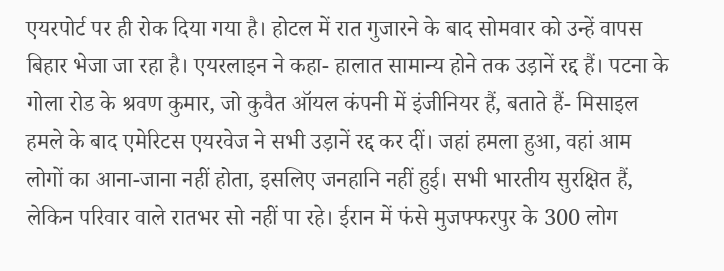एयरपोर्ट पर ही रोक दिया गया है। होटल में रात गुजारने के बाद सोमवार को उन्हें वापस बिहार भेजा जा रहा है। एयरलाइन ने कहा- हालात सामान्य होने तक उड़ानें रद्द हैं। पटना के गोला रोड के श्रवण कुमार, जो कुवैत ऑयल कंपनी में इंजीनियर हैं, बताते हैं- मिसाइल हमले के बाद एमेरिटस एयरवेज ने सभी उड़ानें रद्द कर दीं। जहां हमला हुआ, वहां आम लोगों का आना-जाना नहीं होता, इसलिए जनहानि नहीं हुई। सभी भारतीय सुरक्षित हैं, लेकिन परिवार वाले रातभर सो नहीं पा रहे। ईरान में फंसे मुजफ्फरपुर के 300 लोग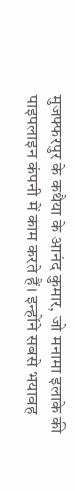मुजफ्फरपुर के कथैया के आनंद कुमार, जो मनामा इलाके की पाइपलाइन कंपनी में काम करते हैं। इन्होंने सबसे भयावह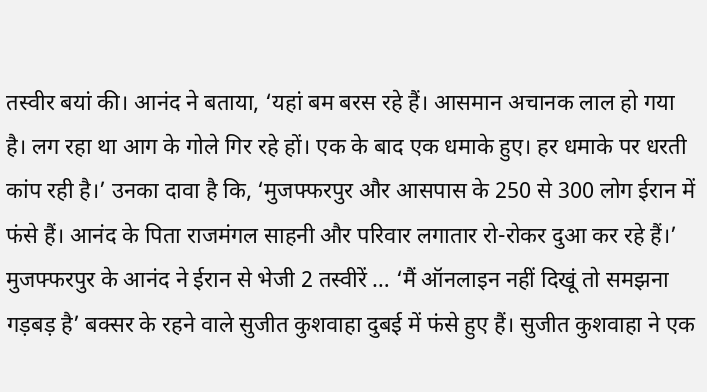तस्वीर बयां की। आनंद ने बताया, ‘यहां बम बरस रहे हैं। आसमान अचानक लाल हो गया है। लग रहा था आग के गोले गिर रहे हों। एक के बाद एक धमाके हुए। हर धमाके पर धरती कांप रही है।’ उनका दावा है कि, ‘मुजफ्फरपुर और आसपास के 250 से 300 लोग ईरान में फंसे हैं। आनंद के पिता राजमंगल साहनी और परिवार लगातार रो-रोकर दुआ कर रहे हैं।’ मुजफ्फरपुर के आनंद ने ईरान से भेजी 2 तस्वीरें … ‘मैं ऑनलाइन नहीं दिखूं तो समझना गड़बड़ है’ बक्सर के रहने वाले सुजीत कुशवाहा दुबई में फंसे हुए हैं। सुजीत कुशवाहा ने एक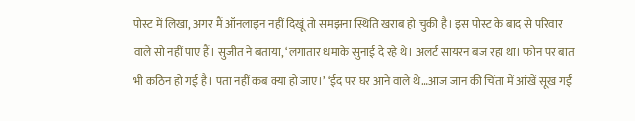पोस्ट में लिखा, अगर मैं ऑनलाइन नहीं दिखूं तो समझना स्थिति खराब हो चुकी है। इस पोस्ट के बाद से परिवार वाले सो नहीं पाए हैं। सुजीत ने बताया, ‘लगातार धमाके सुनाई दे रहे थे। अलर्ट सायरन बज रहा था। फोन पर बात भी कठिन हो गई है। पता नहीं कब क्या हो जाए।’ ‘ईद पर घर आने वाले थे…आज जान की चिंता में आंखें सूख गईं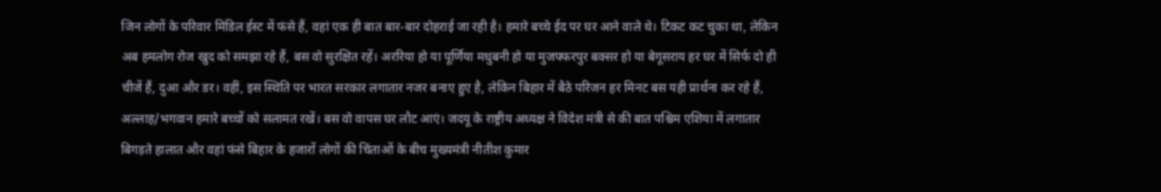जिन लोगों के परिवार मिडिल ईस्ट में फंसे हैं, वहां एक ही बात बार-बार दोहराई जा रही है। हमारे बच्चे ईद पर घर आने वाले थे। टिकट कट चुका था, लेकिन अब हमलोग रोज खुद को समझा रहे हैं, बस वो सुरक्षित रहें। अररिया हो या पूर्णिया मधुबनी हो या मुजफ्फरपुर बक्सर हो या बेगूसराय हर घर में सिर्फ दो ही चीजें हैं, दुआ और डर। वहीं, इस स्थिति पर भारत सरकार लगातार नजर बनाए हुए है, लेकिन बिहार में बैठे परिजन हर मिनट बस यही प्रार्थना कर रहे हैं, अल्लाह/भगवान हमारे बच्चों को सलामत रखें। बस वो वापस घर लौट आएं। जदयू के राष्ट्रीय अध्यक्ष ने विदेश मंत्री से की बात पश्चिम एशिया में लगातार बिगड़ते हालात और वहां फंसे बिहार के हजारों लोगों की चिंताओं के बीच मुख्यमंत्री नीतीश कुमार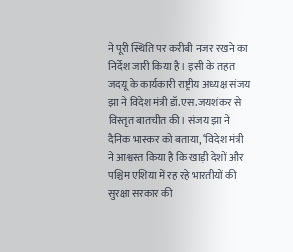ने पूरी स्थिति पर करीबी नजर रखने का निर्देश जारी किया है। इसी के तहत जदयू के कार्यकारी राष्ट्रीय अध्यक्ष संजय झा ने विदेश मंत्री डॉ.एस.जयशंकर से विस्तृत बातचीत की। संजय झा ने दैनिक भास्कर को बताया, ‘विदेश मंत्री ने आश्वस्त किया है कि खाड़ी देशों और पश्चिम एशिया में रह रहे भारतीयों की सुरक्षा सरकार की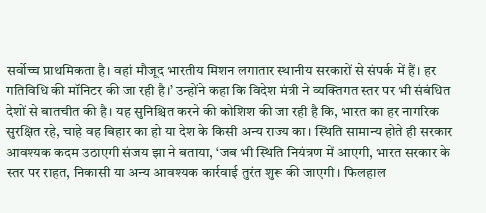सर्वोच्च प्राथमिकता है। वहां मौजूद भारतीय मिशन लगातार स्थानीय सरकारों से संपर्क में हैं। हर गतिविधि की मॉनिटर की जा रही है।’ उन्होंने कहा कि विदेश मंत्री ने व्यक्तिगत स्तर पर भी संबंधित देशों से बातचीत की है। यह सुनिश्चित करने की कोशिश की जा रही है कि, भारत का हर नागरिक सुरक्षित रहे, चाहे वह बिहार का हो या देश के किसी अन्य राज्य का। स्थिति सामान्य होते ही सरकार आवश्यक कदम उठाएगी संजय झा ने बताया, ‘जब भी स्थिति नियंत्रण में आएगी, भारत सरकार के स्तर पर राहत, निकासी या अन्य आवश्यक कार्रवाई तुरंत शुरू की जाएगी। फिलहाल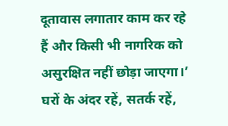दूतावास लगातार काम कर रहे हैं और किसी भी नागरिक को असुरक्षित नहीं छोड़ा जाएगा।’ घरों के अंदर रहें, सतर्क रहें,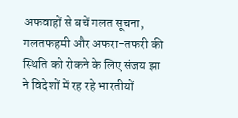अफवाहों से बचें गलत सूचना, गलतफहमी और अफरा-तफरी की स्थिति को रोकने के लिए संजय झा ने विदेशों में रह रहे भारतीयों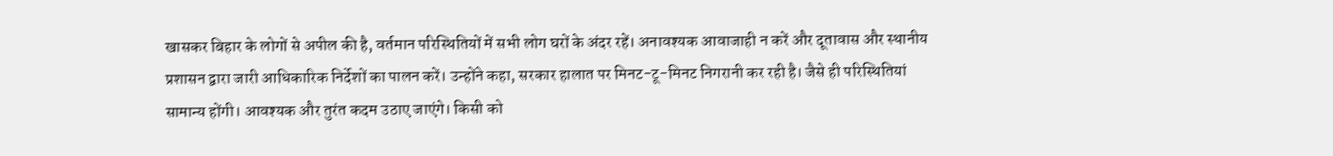खासकर बिहार के लोगों से अपील की है, वर्तमान परिस्थितियों में सभी लोग घरों के अंदर रहें। अनावश्यक आवाजाही न करें और दूतावास और स्थानीय प्रशासन द्वारा जारी आधिकारिक निर्देशों का पालन करें। उन्होंने कहा, सरकार हालात पर मिनट-टू-मिनट निगरानी कर रही है। जैसे ही परिस्थितियां सामान्य होंगी। आवश्यक और तुरंत कदम उठाए जाएंगे। किसी को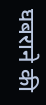घबराने की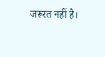जरूरत नहीं है।